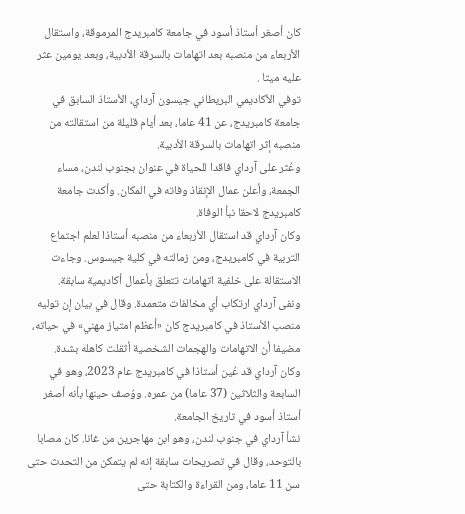كان أصغر أستاذ أسود في جامعة كامبريدج المرموقة، واستقال الأربعاء من منصبه بعد اتهامات بالسرقة الأدبية، وبعد يومين عثر عليه ميتا .
توفي الأكاديمي البريطاني جيسون آرداي، الأستاذ السابق في جامعة كامبريدج، عن 41 عاما، بعد أيام قليلة من استقالته من منصبه إثر اتهامات بالسرقة الأدبية.
وعُثر على آرداي فاقدا للحياة في عنوان بجنوب لندن، مساء الجمعة، وأعلن عمال الإنقاذ وفاته في المكان. وأكدت جامعة كامبريدج لاحقا نبأ الوفاة.
وكان آرداي قد استقال الأربعاء من منصبه أستاذا لعلم اجتماع التربية في كامبريدج، ومن زمالته في كلية جيسوس. وجاءت الاستقالة على خلفية اتهامات تتعلق بأعمال أكاديمية سابقة.
ونفى آرداي ارتكاب أي مخالفات متعمدة. وقال في بيان إن توليه منصب الأستاذ في كامبريدج كان «أعظم امتياز مهني» في حياته، مضيفا أن الاتهامات والهجمات الشخصية أثقلت كاهله بشدة.
وكان آرداي قد عُين أستاذا في كامبريدج عام 2023، وهو في السابعة والثلاثين (37 عاما) من عمره. ووُصف حينها بأنه أصغر أستاذ أسود في تاريخ الجامعة.
نشأ آرداي في جنوب لندن، وهو ابن مهاجرين من غانا. كان مصابا بالتوحد، وقال في تصريحات سابقة إنه لم يتمكن من التحدث حتى سن 11 عاما، ومن القراءة والكتابة حتى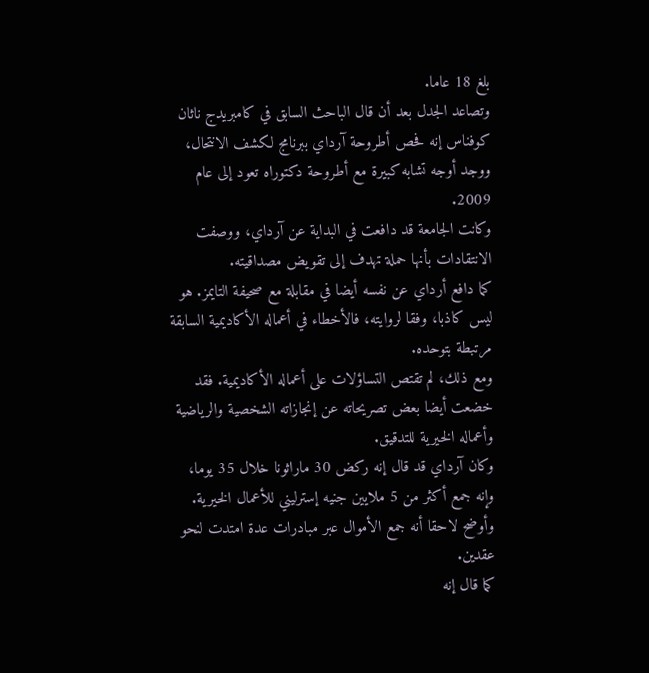بلغ 18 عاما.
وتصاعد الجدل بعد أن قال الباحث السابق في كامبريدج ناثان كوفناس إنه فحص أطروحة آرداي ببرنامج لكشف الانتحال، ووجد أوجه تشابه كبيرة مع أطروحة دكتوراه تعود إلى عام 2009.
وكانت الجامعة قد دافعت في البداية عن آرداي، ووصفت الانتقادات بأنها حملة تهدف إلى تقويض مصداقيته.
كما دافع أرداي عن نفسه أيضا في مقابلة مع صحيفة التايمز. هو ليس كاذبا، وفقا لروايته، فالأخطاء في أعماله الأكاديمية السابقة مرتبطة بتوحده.
ومع ذلك، لم تقتص التساؤلات على أعماله الأكاديمية. فقد خضعت أيضا بعض تصريحاته عن إنجازاته الشخصية والرياضية وأعماله الخيرية للتدقيق.
وكان آرداي قد قال إنه ركض 30 ماراثونا خلال 35 يوما، وإنه جمع أكثر من 5 ملايين جنيه إسترليني للأعمال الخيرية. وأوضح لاحقا أنه جمع الأموال عبر مبادرات عدة امتدت لنحو عقدين.
كما قال إنه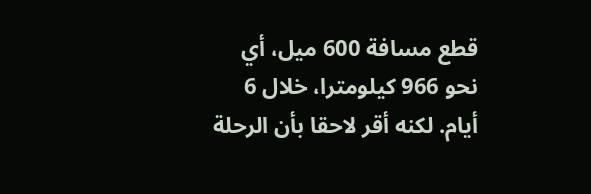قطع مسافة 600 ميل، أي نحو 966 كيلومترا، خلال 6 أيام. لكنه أقر لاحقا بأن الرحلة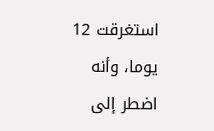استغرقت 12 يوما، وأنه اضطر إلى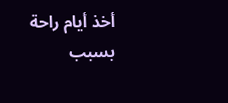أخذ أيام راحة بسبب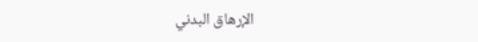الإرهاق البدني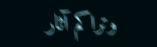وتراكم آثار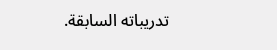تدريباته السابقة.